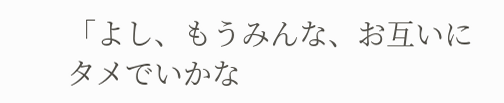「よし、もうみんな、お互いにタメでいかな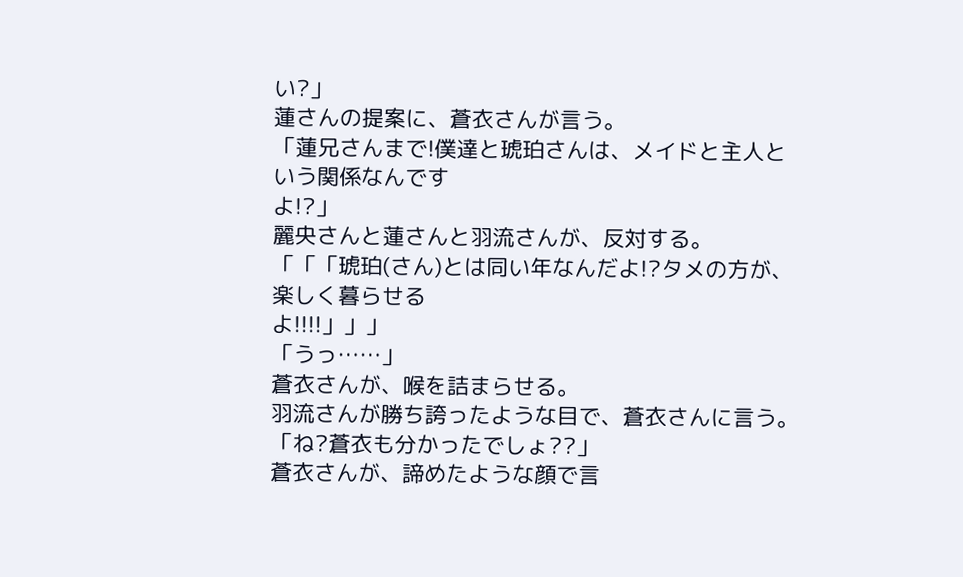い?」
蓮さんの提案に、蒼衣さんが言う。
「蓮兄さんまで!僕達と琥珀さんは、メイドと主人という関係なんです
よ!?」
麗央さんと蓮さんと羽流さんが、反対する。
「「「琥珀(さん)とは同い年なんだよ!?タメの方が、楽しく暮らせる
よ!!!!」」」
「うっ……」
蒼衣さんが、喉を詰まらせる。
羽流さんが勝ち誇ったような目で、蒼衣さんに言う。
「ね?蒼衣も分かったでしょ??」
蒼衣さんが、諦めたような顔で言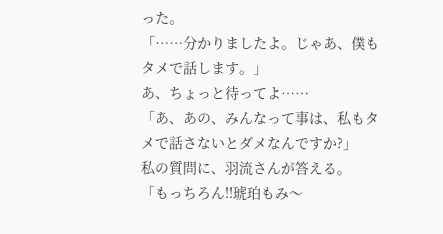った。
「……分かりましたよ。じゃあ、僕もタメで話します。」
あ、ちょっと待ってよ……
「あ、あの、みんなって事は、私もタメで話さないとダメなんですか?」
私の質問に、羽流さんが答える。
「もっちろん!!琥珀もみ〜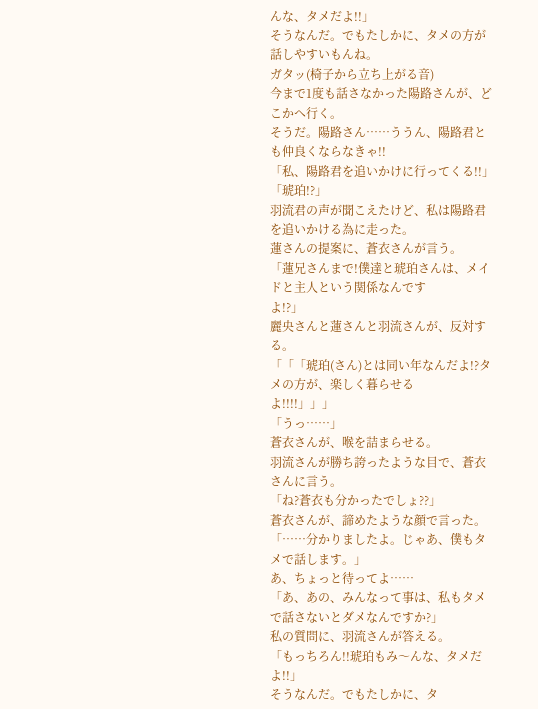んな、タメだよ!!」
そうなんだ。でもたしかに、タメの方が話しやすいもんね。
ガタッ(椅子から立ち上がる音)
今まで1度も話さなかった陽路さんが、どこかへ行く。
そうだ。陽路さん……ううん、陽路君とも仲良くならなきゃ!!
「私、陽路君を追いかけに行ってくる!!」
「琥珀!?」
羽流君の声が聞こえたけど、私は陽路君を追いかける為に走った。
蓮さんの提案に、蒼衣さんが言う。
「蓮兄さんまで!僕達と琥珀さんは、メイドと主人という関係なんです
よ!?」
麗央さんと蓮さんと羽流さんが、反対する。
「「「琥珀(さん)とは同い年なんだよ!?タメの方が、楽しく暮らせる
よ!!!!」」」
「うっ……」
蒼衣さんが、喉を詰まらせる。
羽流さんが勝ち誇ったような目で、蒼衣さんに言う。
「ね?蒼衣も分かったでしょ??」
蒼衣さんが、諦めたような顔で言った。
「……分かりましたよ。じゃあ、僕もタメで話します。」
あ、ちょっと待ってよ……
「あ、あの、みんなって事は、私もタメで話さないとダメなんですか?」
私の質問に、羽流さんが答える。
「もっちろん!!琥珀もみ〜んな、タメだよ!!」
そうなんだ。でもたしかに、タ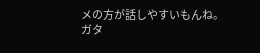メの方が話しやすいもんね。
ガタ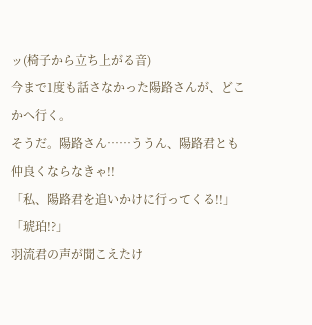ッ(椅子から立ち上がる音)
今まで1度も話さなかった陽路さんが、どこかへ行く。
そうだ。陽路さん……ううん、陽路君とも仲良くならなきゃ!!
「私、陽路君を追いかけに行ってくる!!」
「琥珀!?」
羽流君の声が聞こえたけ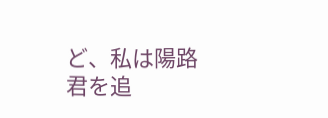ど、私は陽路君を追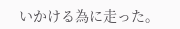いかける為に走った。